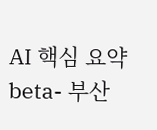AI 핵심 요약
beta- 부산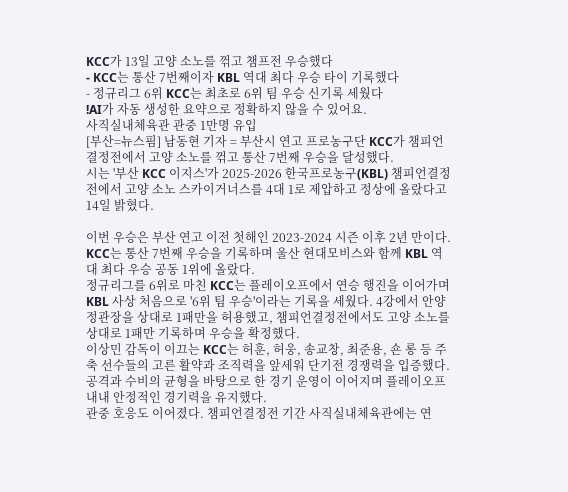KCC가 13일 고양 소노를 꺾고 챔프전 우승했다
- KCC는 통산 7번째이자 KBL 역대 최다 우승 타이 기록했다
- 정규리그 6위 KCC는 최초로 6위 팀 우승 신기록 세웠다
!AI가 자동 생성한 요약으로 정확하지 않을 수 있어요.
사직실내체육관 관중 1만명 유입
[부산=뉴스핌] 남동현 기자 = 부산시 연고 프로농구단 KCC가 챔피언결정전에서 고양 소노를 꺾고 통산 7번째 우승을 달성했다.
시는 '부산 KCC 이지스'가 2025-2026 한국프로농구(KBL) 챔피언결정전에서 고양 소노 스카이거너스를 4대 1로 제압하고 정상에 올랐다고 14일 밝혔다.

이번 우승은 부산 연고 이전 첫해인 2023-2024 시즌 이후 2년 만이다. KCC는 통산 7번째 우승을 기록하며 울산 현대모비스와 함께 KBL 역대 최다 우승 공동 1위에 올랐다.
정규리그를 6위로 마친 KCC는 플레이오프에서 연승 행진을 이어가며 KBL 사상 처음으로 '6위 팀 우승'이라는 기록을 세웠다. 4강에서 안양 정관장을 상대로 1패만을 허용했고, 챔피언결정전에서도 고양 소노를 상대로 1패만 기록하며 우승을 확정했다.
이상민 감독이 이끄는 KCC는 허훈, 허웅, 송교창, 최준용, 숀 롱 등 주축 선수들의 고른 활약과 조직력을 앞세워 단기전 경쟁력을 입증했다. 공격과 수비의 균형을 바탕으로 한 경기 운영이 이어지며 플레이오프 내내 안정적인 경기력을 유지했다.
관중 호응도 이어졌다. 챔피언결정전 기간 사직실내체육관에는 연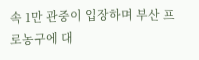속 1만 관중이 입장하며 부산 프로농구에 대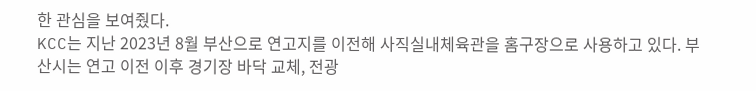한 관심을 보여줬다.
KCC는 지난 2023년 8월 부산으로 연고지를 이전해 사직실내체육관을 홈구장으로 사용하고 있다. 부산시는 연고 이전 이후 경기장 바닥 교체, 전광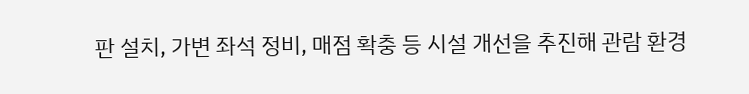판 설치, 가변 좌석 정비, 매점 확충 등 시설 개선을 추진해 관람 환경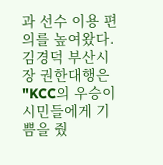과 선수 이용 편의를 높여왔다.
김경덕 부산시장 권한대행은 "KCC의 우승이 시민들에게 기쁨을 줬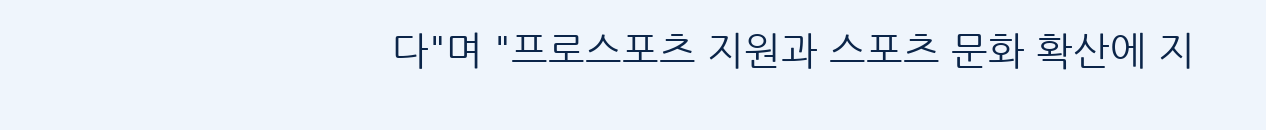다"며 "프로스포츠 지원과 스포츠 문화 확산에 지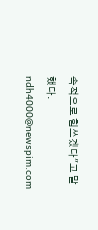속적으로 힘쓰겠다"고 말했다.
ndh4000@newspim.com